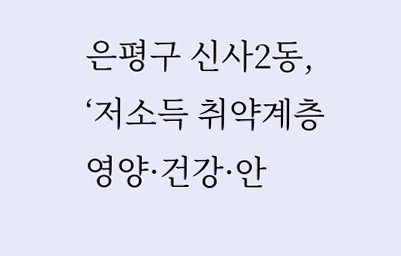은평구 신사2동, ‘저소득 취약계층 영양·건강·안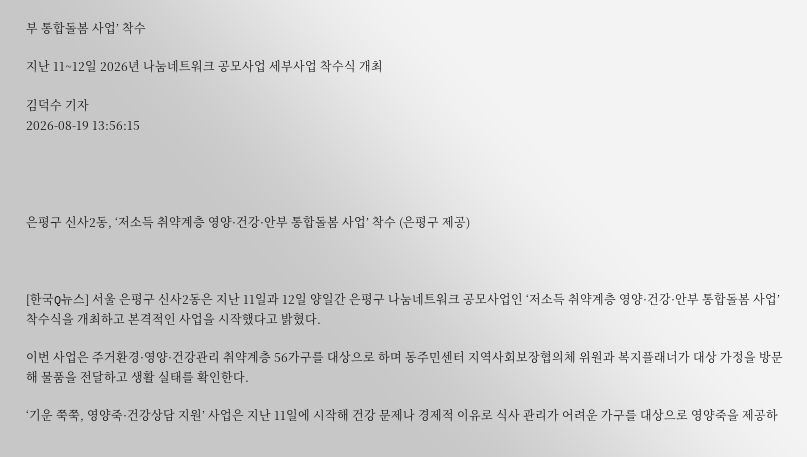부 통합돌봄 사업’ 착수

지난 11~12일 2026년 나눔네트워크 공모사업 세부사업 착수식 개최

김덕수 기자
2026-08-19 13:56:15




은평구 신사2동, ‘저소득 취약계층 영양·건강·안부 통합돌봄 사업’ 착수 (은평구 제공)



[한국Q뉴스] 서울 은평구 신사2동은 지난 11일과 12일 양일간 은평구 나눔네트워크 공모사업인 ‘저소득 취약계층 영양·건강·안부 통합돌봄 사업’착수식을 개최하고 본격적인 사업을 시작했다고 밝혔다.

이번 사업은 주거환경·영양·건강관리 취약계층 56가구를 대상으로 하며 동주민센터 지역사회보장협의체 위원과 복지플래너가 대상 가정을 방문해 물품을 전달하고 생활 실태를 확인한다.

‘기운 쭉쭉, 영양죽·건강상담 지원’ 사업은 지난 11일에 시작해 건강 문제나 경제적 이유로 식사 관리가 어려운 가구를 대상으로 영양죽을 제공하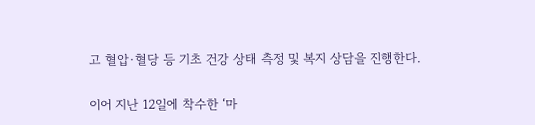고 혈압·혈당 등 기초 건강 상태 측정 및 복지 상담을 진행한다.

이어 지난 12일에 착수한 ‘마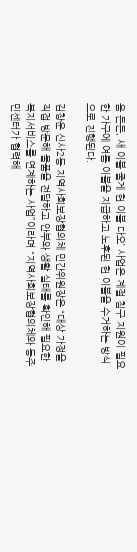음 든든, 새 이불 줄게 헌 이불 다오’ 사업은 계절 침구 지원이 필요한 가구에 여름 이불을 지급하고 노후된 헌 이불을 수거하는 방식으로 진행된다.

김창운 신사2동 지역사회보장협의체 민간위원장은 “대상 가정을 직접 방문해 물품을 전달하고 안부와 생활 실태를 확인해 필요한 복지서비스를 연계하는 사업”이라며 “지역사회보장협의체와 동주민센터가 협력해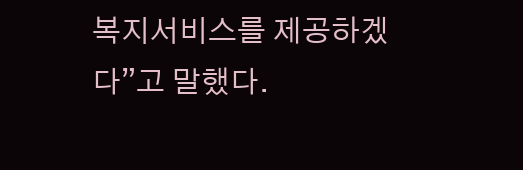복지서비스를 제공하겠다”고 말했다.